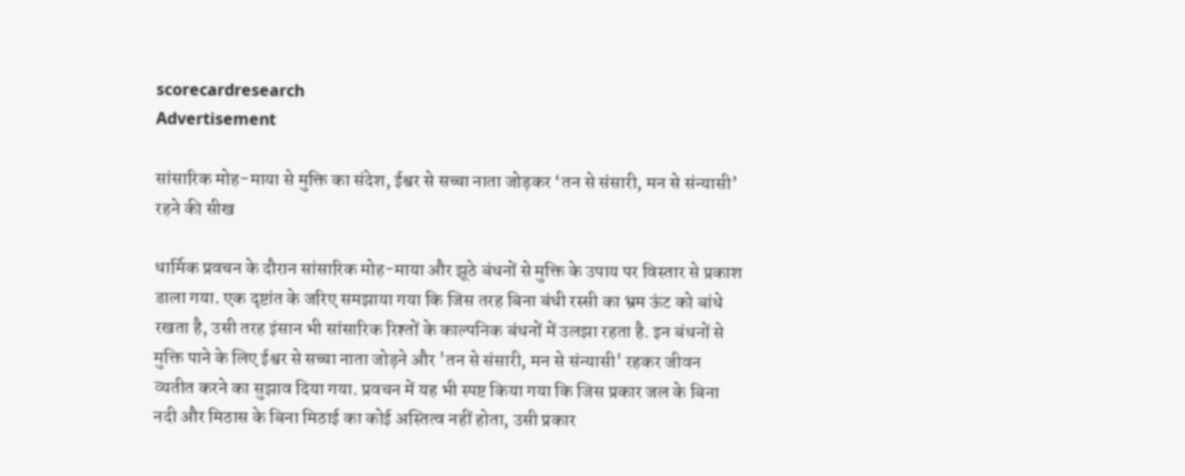scorecardresearch
Advertisement

सांसारिक मोह-माया से मुक्ति का संदेश, ईश्वर से सच्चा नाता जोड़कर ‘तन से संसारी, मन से संन्यासी’ रहने की सीख

धार्मिक प्रवचन के दौरान सांसारिक मोह-माया और झूठे बंधनों से मुक्ति के उपाय पर विस्तार से प्रकाश डाला गया. एक दृष्टांत के जरिए समझाया गया कि जिस तरह बिना बंधी रस्सी का भ्रम ऊंट को बांधे रखता है, उसी तरह इंसान भी सांसारिक रिश्तों के काल्पनिक बंधनों में उलझा रहता है. इन बंधनों से मुक्ति पाने के लिए ईश्वर से सच्चा नाता जोड़ने और 'तन से संसारी, मन से संन्यासी' रहकर जीवन व्यतीत करने का सुझाव दिया गया. प्रवचन में यह भी स्पष्ट किया गया कि जिस प्रकार जल के बिना नदी और मिठास के बिना मिठाई का कोई अस्तित्व नहीं होता, उसी प्रकार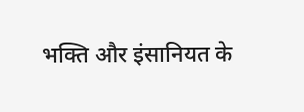भक्ति और इंसानियत के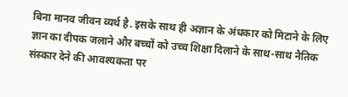बिना मानव जीवन व्यर्थ है. इसके साथ ही अज्ञान के अंधकार को मिटाने के लिए ज्ञान का दीपक जलाने और बच्चों को उच्च शिक्षा दिलाने के साथ-साथ नैतिक संस्कार देने की आवश्यकता पर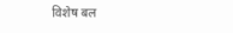विशेष बल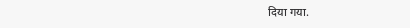दिया गया.